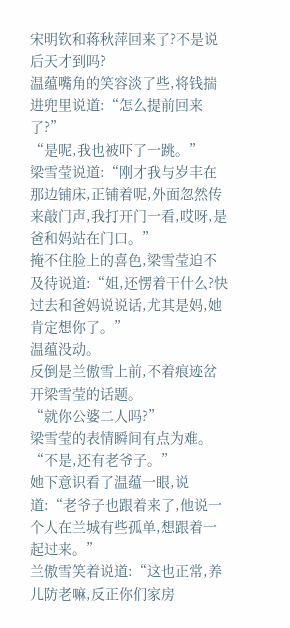宋明钦和蒋秋萍回来了?不是说后天才到吗?
温蕴嘴角的笑容淡了些,将钱揣进兜里说道:“怎么提前回来了?”
“是呢,我也被吓了一跳。”
梁雪莹说道:“刚才我与岁丰在那边铺床,正铺着呢,外面忽然传来敲门声,我打开门一看,哎呀,是爸和妈站在门口。”
掩不住脸上的喜色,梁雪莹迫不及待说道:“姐,还愣着干什么?快过去和爸妈说说话,尤其是妈,她肯定想你了。”
温蕴没动。
反倒是兰傲雪上前,不着痕迹岔开梁雪莹的话题。
“就你公婆二人吗?”
梁雪莹的表情瞬间有点为难。
“不是,还有老爷子。”
她下意识看了温蕴一眼,说道:“老爷子也跟着来了,他说一个人在兰城有些孤单,想跟着一起过来。”
兰傲雪笑着说道:“这也正常,养儿防老嘛,反正你们家房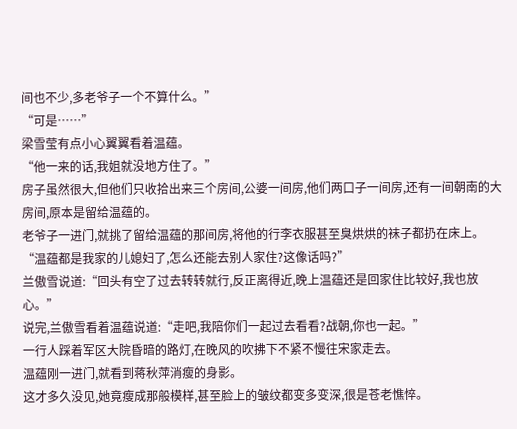间也不少,多老爷子一个不算什么。”
“可是……”
梁雪莹有点小心翼翼看着温蕴。
“他一来的话,我姐就没地方住了。”
房子虽然很大,但他们只收拾出来三个房间,公婆一间房,他们两口子一间房,还有一间朝南的大房间,原本是留给温蕴的。
老爷子一进门,就挑了留给温蕴的那间房,将他的行李衣服甚至臭烘烘的袜子都扔在床上。
“温蕴都是我家的儿媳妇了,怎么还能去别人家住?这像话吗?”
兰傲雪说道:“回头有空了过去转转就行,反正离得近,晚上温蕴还是回家住比较好,我也放心。”
说完,兰傲雪看着温蕴说道:“走吧,我陪你们一起过去看看?战朝,你也一起。”
一行人踩着军区大院昏暗的路灯,在晚风的吹拂下不紧不慢往宋家走去。
温蕴刚一进门,就看到蒋秋萍消瘦的身影。
这才多久没见,她竟瘦成那般模样,甚至脸上的皱纹都变多变深,很是苍老憔悴。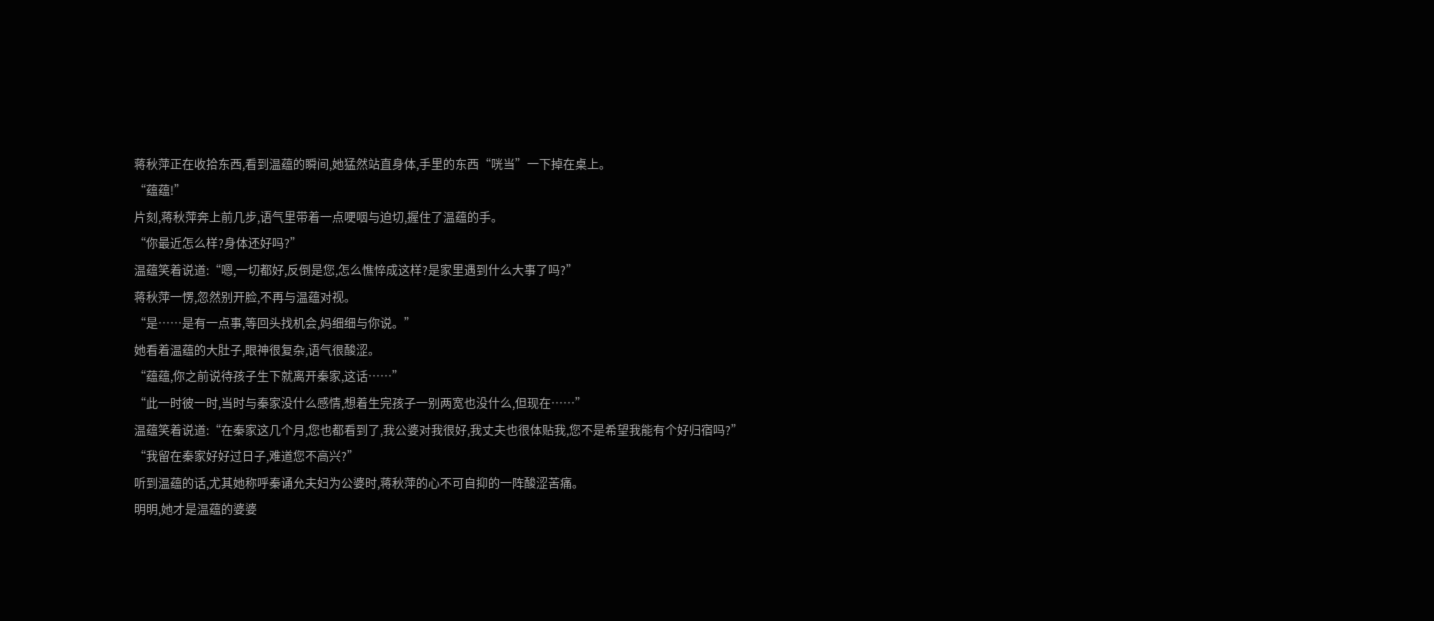蒋秋萍正在收拾东西,看到温蕴的瞬间,她猛然站直身体,手里的东西“咣当”一下掉在桌上。
“蕴蕴!”
片刻,蒋秋萍奔上前几步,语气里带着一点哽咽与迫切,握住了温蕴的手。
“你最近怎么样?身体还好吗?”
温蕴笑着说道:“嗯,一切都好,反倒是您,怎么憔悴成这样?是家里遇到什么大事了吗?”
蒋秋萍一愣,忽然别开脸,不再与温蕴对视。
“是……是有一点事,等回头找机会,妈细细与你说。”
她看着温蕴的大肚子,眼神很复杂,语气很酸涩。
“蕴蕴,你之前说待孩子生下就离开秦家,这话……”
“此一时彼一时,当时与秦家没什么感情,想着生完孩子一别两宽也没什么,但现在……”
温蕴笑着说道:“在秦家这几个月,您也都看到了,我公婆对我很好,我丈夫也很体贴我,您不是希望我能有个好归宿吗?”
“我留在秦家好好过日子,难道您不高兴?”
听到温蕴的话,尤其她称呼秦诵允夫妇为公婆时,蒋秋萍的心不可自抑的一阵酸涩苦痛。
明明,她才是温蕴的婆婆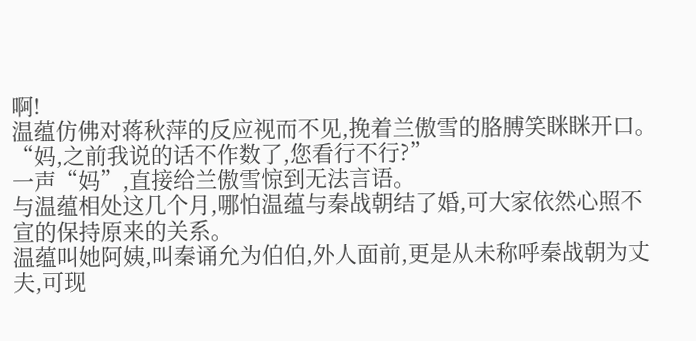啊!
温蕴仿佛对蒋秋萍的反应视而不见,挽着兰傲雪的胳膊笑眯眯开口。
“妈,之前我说的话不作数了,您看行不行?”
一声“妈”,直接给兰傲雪惊到无法言语。
与温蕴相处这几个月,哪怕温蕴与秦战朝结了婚,可大家依然心照不宣的保持原来的关系。
温蕴叫她阿姨,叫秦诵允为伯伯,外人面前,更是从未称呼秦战朝为丈夫,可现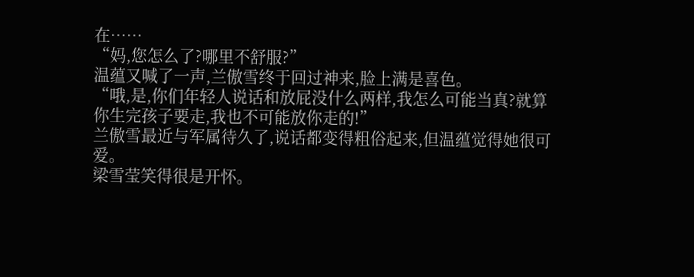在……
“妈,您怎么了?哪里不舒服?”
温蕴又喊了一声,兰傲雪终于回过神来,脸上满是喜色。
“哦,是,你们年轻人说话和放屁没什么两样,我怎么可能当真?就算你生完孩子要走,我也不可能放你走的!”
兰傲雪最近与军属待久了,说话都变得粗俗起来,但温蕴觉得她很可爱。
梁雪莹笑得很是开怀。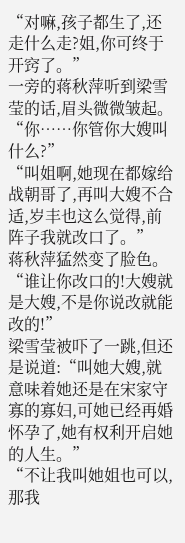“对嘛,孩子都生了,还走什么走?姐,你可终于开窍了。”
一旁的蒋秋萍听到梁雪莹的话,眉头微微皱起。
“你……你管你大嫂叫什么?”
“叫姐啊,她现在都嫁给战朝哥了,再叫大嫂不合适,岁丰也这么觉得,前阵子我就改口了。”
蒋秋萍猛然变了脸色。
“谁让你改口的!大嫂就是大嫂,不是你说改就能改的!”
梁雪莹被吓了一跳,但还是说道:“叫她大嫂,就意味着她还是在宋家守寡的寡妇,可她已经再婚怀孕了,她有权利开启她的人生。”
“不让我叫她姐也可以,那我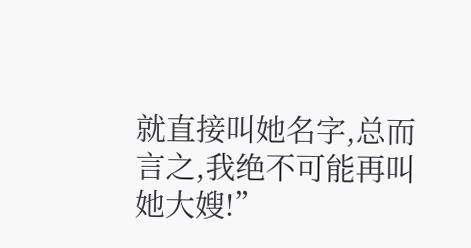就直接叫她名字,总而言之,我绝不可能再叫她大嫂!”